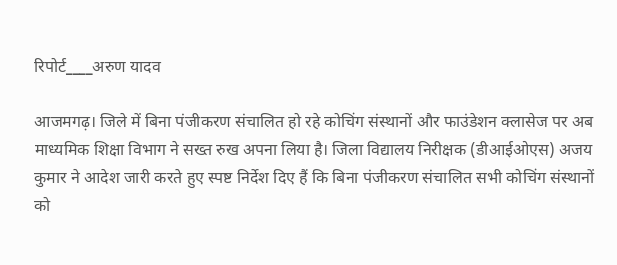रिपोर्ट____अरुण यादव

आजमगढ़। जिले में बिना पंजीकरण संचालित हो रहे कोचिंग संस्थानों और फाउंडेशन क्लासेज पर अब माध्यमिक शिक्षा विभाग ने सख्त रुख अपना लिया है। जिला विद्यालय निरीक्षक (डीआईओएस) अजय कुमार ने आदेश जारी करते हुए स्पष्ट निर्देश दिए हैं कि बिना पंजीकरण संचालित सभी कोचिंग संस्थानों को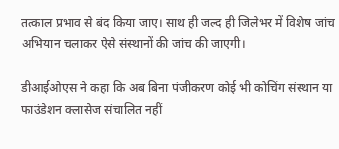तत्काल प्रभाव से बंद किया जाए। साथ ही जल्द ही जिलेभर में विशेष जांच अभियान चलाकर ऐसे संस्थानों की जांच की जाएगी।

डीआईओएस ने कहा कि अब बिना पंजीकरण कोई भी कोचिंग संस्थान या फाउंडेशन क्लासेज संचालित नहीं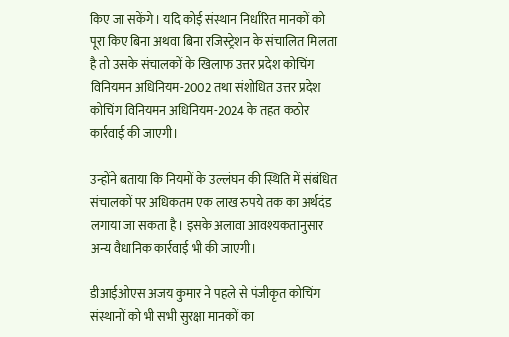किए जा सकेंगे। यदि कोई संस्थान निर्धारित मानकों को पूरा किए बिना अथवा बिना रजिस्ट्रेशन के संचालित मिलता है तो उसके संचालकों के खिलाफ उत्तर प्रदेश कोचिंग विनियमन अधिनियम-2002 तथा संशोधित उत्तर प्रदेश कोचिंग विनियमन अधिनियम-2024 के तहत कठोर कार्रवाई की जाएगी।

उन्होंने बताया कि नियमों के उल्लंघन की स्थिति में संबंधित संचालकों पर अधिकतम एक लाख रुपये तक का अर्थदंड लगाया जा सकता है। इसके अलावा आवश्यकतानुसार अन्य वैधानिक कार्रवाई भी की जाएगी।

डीआईओएस अजय कुमार ने पहले से पंजीकृत कोचिंग संस्थानों को भी सभी सुरक्षा मानकों का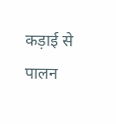कड़ाई से पालन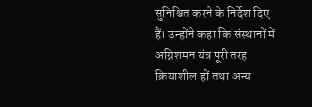सुनिश्चित करने के निर्देश दिए हैं। उन्होंने कहा कि संस्थानों में अग्निशमन यंत्र पूरी तरह क्रियाशील हों तथा अन्य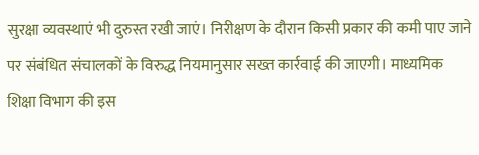सुरक्षा व्यवस्थाएं भी दुरुस्त रखी जाएं। निरीक्षण के दौरान किसी प्रकार की कमी पाए जाने पर संबंधित संचालकों के विरुद्ध नियमानुसार सख्त कार्रवाई की जाएगी। माध्यमिक शिक्षा विभाग की इस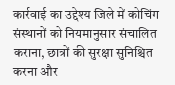कार्रवाई का उद्देश्य जिले में कोचिंग संस्थानों को नियमानुसार संचालित कराना, छात्रों की सुरक्षा सुनिश्चित करना और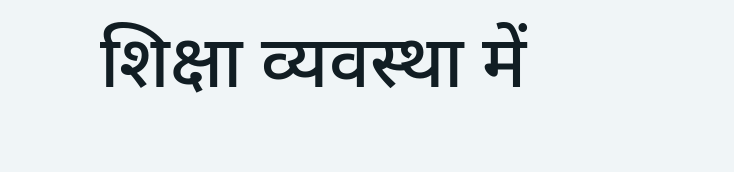शिक्षा व्यवस्था में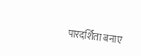पारदर्शिता बनाए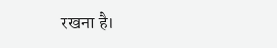रखना है।